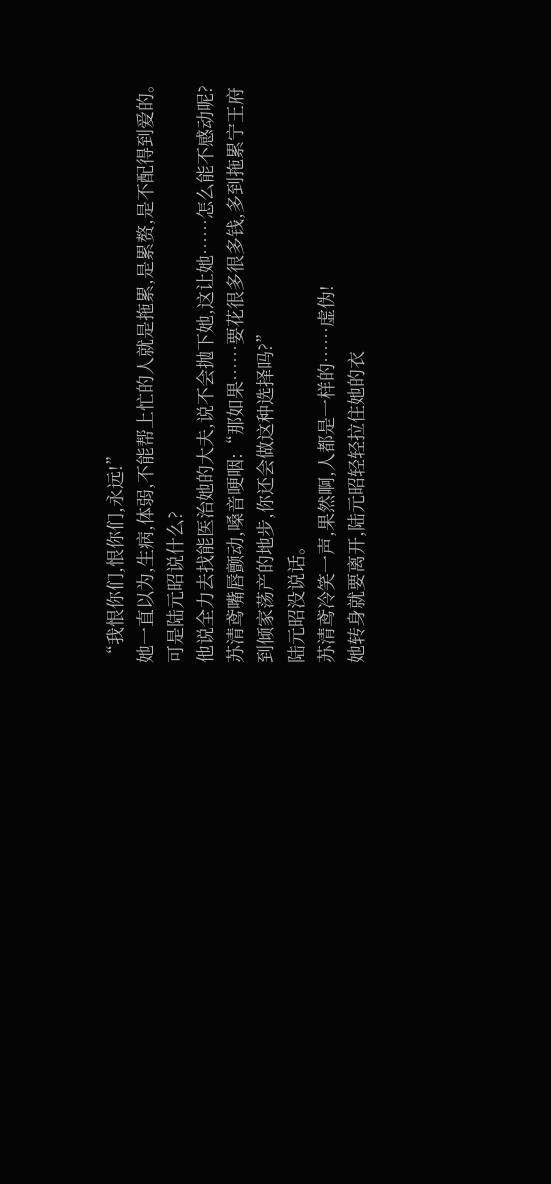“我恨你们,恨你们,永远!”
她一直以为,生病,体弱,不能帮上忙的人就是拖累,是累赘,是不配得到爱的。
可是陆元昭说什么?
他说全力去找能医治她的大夫,说不会抛下她,这让她……怎么能不感动呢?
苏清鸢嘴唇颤动,嗓音哽咽:“那如果……要花很多很多钱,多到拖累宁王府到倾家荡产的地步,你还会做这种选择吗?”
陆元昭没说话。
苏清鸢冷笑一声,果然啊,人都是一样的……虚伪!
她转身就要离开,陆元昭轻轻拉住她的衣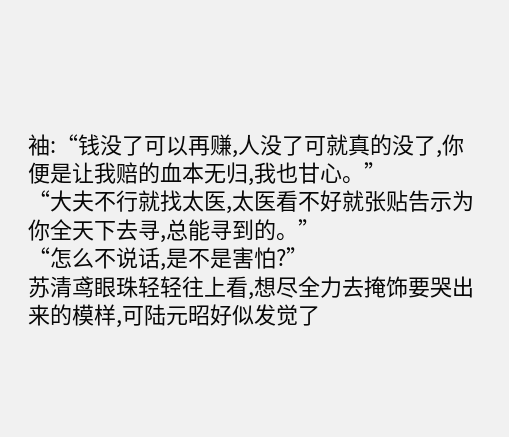袖:“钱没了可以再赚,人没了可就真的没了,你便是让我赔的血本无归,我也甘心。”
“大夫不行就找太医,太医看不好就张贴告示为你全天下去寻,总能寻到的。”
“怎么不说话,是不是害怕?”
苏清鸢眼珠轻轻往上看,想尽全力去掩饰要哭出来的模样,可陆元昭好似发觉了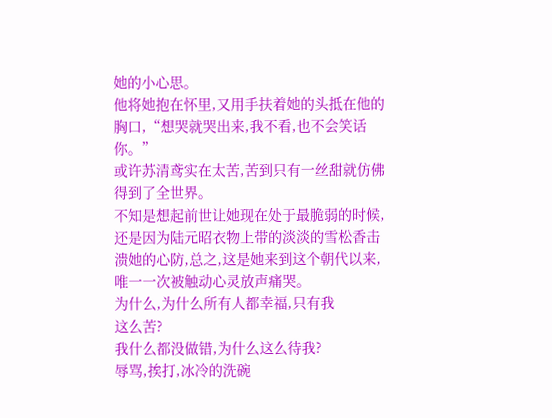她的小心思。
他将她抱在怀里,又用手扶着她的头抵在他的胸口,“想哭就哭出来,我不看,也不会笑话你。”
或许苏清鸢实在太苦,苦到只有一丝甜就仿佛得到了全世界。
不知是想起前世让她现在处于最脆弱的时候,还是因为陆元昭衣物上带的淡淡的雪松香击溃她的心防,总之,这是她来到这个朝代以来,唯一一次被触动心灵放声痛哭。
为什么,为什么所有人都幸福,只有我
这么苦?
我什么都没做错,为什么这么待我?
辱骂,挨打,冰冷的洗碗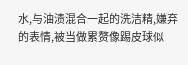水,与油渍混合一起的洗洁精,嫌弃的表情,被当做累赘像踢皮球似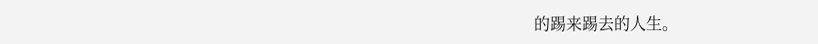的踢来踢去的人生。